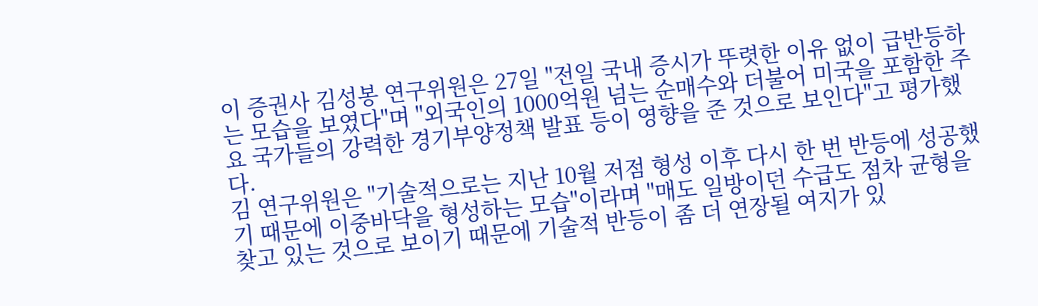이 증권사 김성봉 연구위원은 27일 "전일 국내 증시가 뚜렷한 이유 없이 급반등하는 모습을 보였다"며 "외국인의 1000억원 넘는 순매수와 더불어 미국을 포함한 주요 국가들의 강력한 경기부양정책 발표 등이 영향을 준 것으로 보인다"고 평가했다.
김 연구위원은 "기술적으로는 지난 10월 저점 형성 이후 다시 한 번 반등에 성공했기 때문에 이중바닥을 형성하는 모습"이라며 "매도 일방이던 수급도 점차 균형을 찾고 있는 것으로 보이기 때문에 기술적 반등이 좀 더 연장될 여지가 있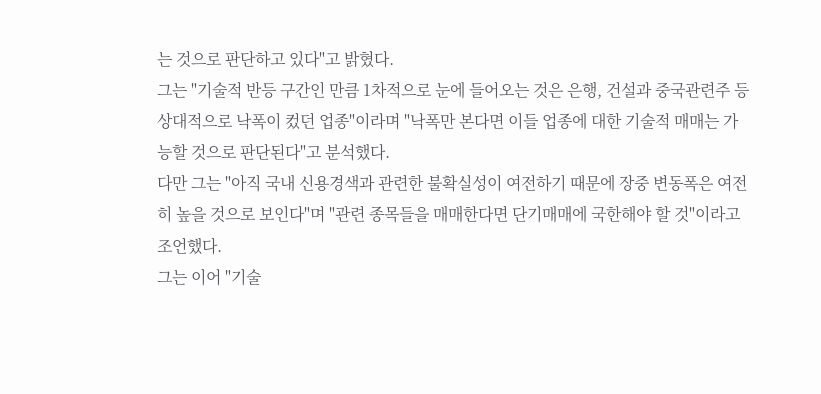는 것으로 판단하고 있다"고 밝혔다.
그는 "기술적 반등 구간인 만큼 1차적으로 눈에 들어오는 것은 은행, 건설과 중국관련주 등 상대적으로 낙폭이 컸던 업종"이라며 "낙폭만 본다면 이들 업종에 대한 기술적 매매는 가능할 것으로 판단된다"고 분석했다.
다만 그는 "아직 국내 신용경색과 관련한 불확실성이 여전하기 때문에 장중 변동폭은 여전히 높을 것으로 보인다"며 "관련 종목들을 매매한다면 단기매매에 국한해야 할 것"이라고 조언했다.
그는 이어 "기술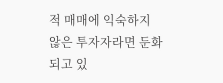적 매매에 익숙하지 않은 투자자라면 둔화되고 있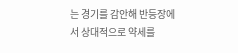는 경기를 감안해 반등장에서 상대적으로 약세를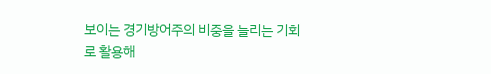보이는 경기방어주의 비중을 늘리는 기회로 활용해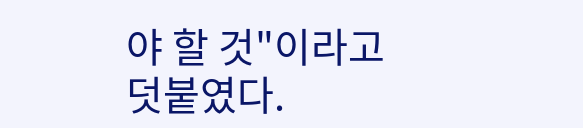야 할 것"이라고 덧붙였다.